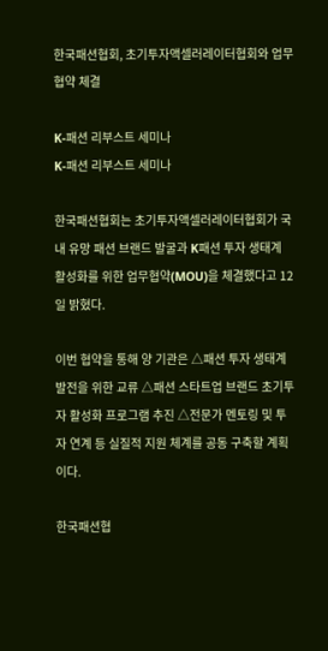한국패션협회, 초기투자액셀러레이터협회와 업무협약 체결

K-패션 리부스트 세미나
K-패션 리부스트 세미나

한국패션협회는 초기투자액셀러레이터협회가 국내 유망 패션 브랜드 발굴과 K패션 투자 생태계 활성화를 위한 업무협약(MOU)을 체결했다고 12일 밝혔다.

이번 협약을 통해 양 기관은 △패션 투자 생태계 발전을 위한 교류 △패션 스타트업 브랜드 초기투자 활성화 프로그램 추진 △전문가 멘토링 및 투자 연계 등 실질적 지원 체계를 공동 구축할 계획이다.

한국패션협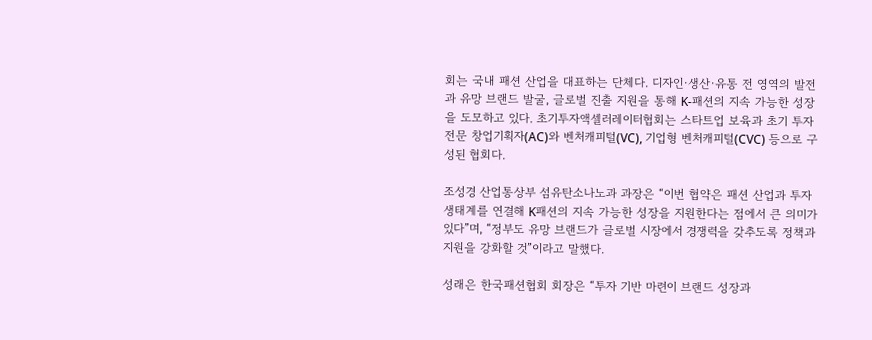회는 국내 패션 산업을 대표하는 단체다. 디자인·생산·유통 전 영역의 발전과 유망 브랜드 발굴, 글로벌 진출 지원을 통해 K-패션의 지속 가능한 성장을 도모하고 있다. 초기투자액셀러레이터협회는 스타트업 보육과 초기 투자 전문 창업기획자(AC)와 벤처캐피털(VC), 기업형 벤처캐피털(CVC) 등으로 구성된 협회다.

조성경 산업통상부 섬유탄소나노과 과장은 “이번 협약은 패션 산업과 투자 생태계를 연결해 K패션의 지속 가능한 성장을 지원한다는 점에서 큰 의미가 있다”며, “정부도 유망 브랜드가 글로벌 시장에서 경쟁력을 갖추도록 정책과 지원을 강화할 것”이라고 말했다.

성래은 한국패션협회 회장은 “투자 기반 마련이 브랜드 성장과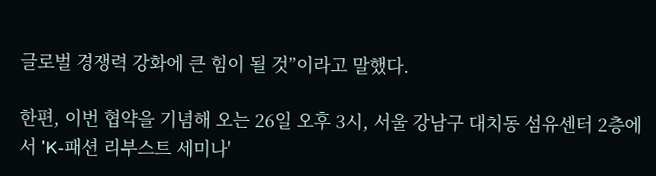글로벌 경쟁력 강화에 큰 힘이 될 것”이라고 말했다.

한편, 이번 협약을 기념해 오는 26일 오후 3시, 서울 강남구 대치동 섬유센터 2층에서 'K-패션 리부스트 세미나'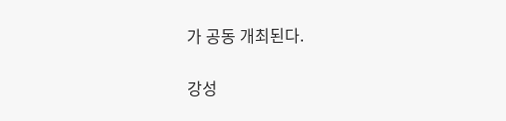가 공동 개최된다.

강성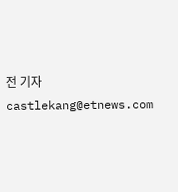전 기자 castlekang@etnews.com